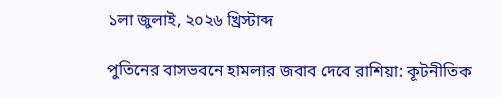১লা জুলাই, ২০২৬ খ্রিস্টাব্দ

পুতিনের বাসভবনে হামলার জবাব দেবে রাশিয়া: কূটনীতিক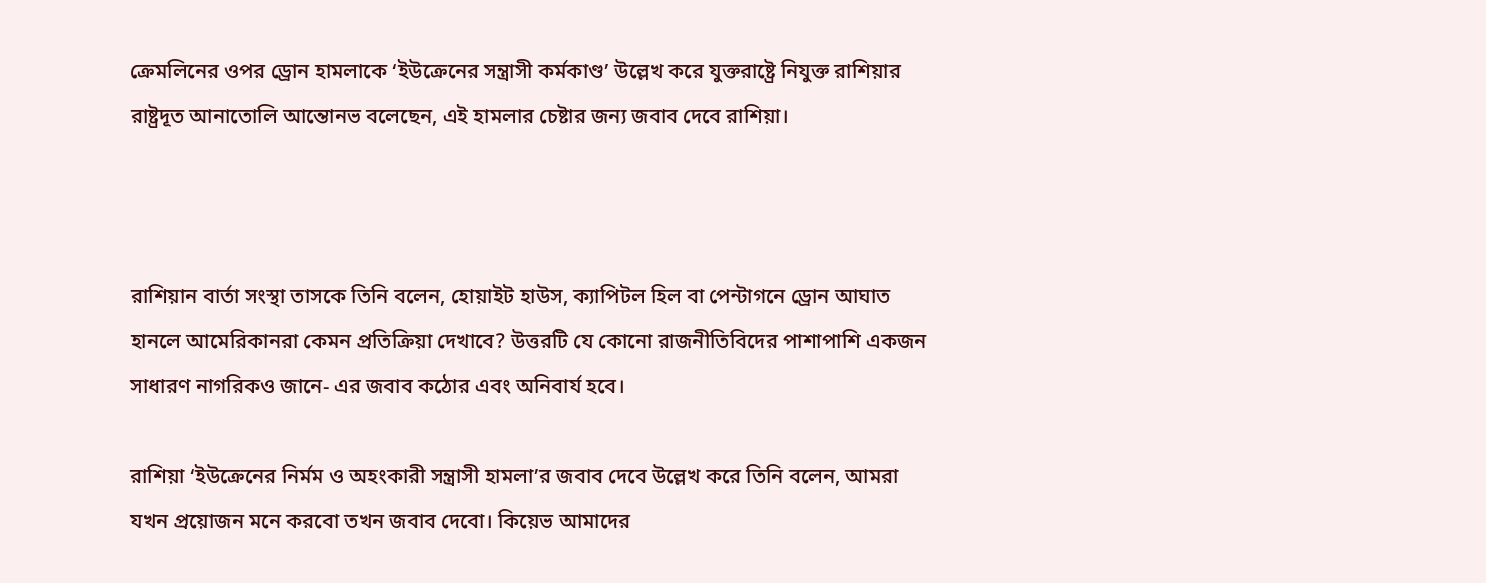ক্রেমলিনের ওপর ড্রোন হামলাকে ‘ইউক্রেনের সন্ত্রাসী কর্মকাণ্ড’ উল্লেখ করে যুক্তরাষ্ট্রে নিযুক্ত রাশিয়ার রাষ্ট্রদূত আনাতোলি আন্তোনভ বলেছেন, এই হামলার চেষ্টার জন্য জবাব দেবে রাশিয়া।



রাশিয়ান বার্তা সংস্থা তাসকে তিনি বলেন, হোয়াইট হাউস, ক্যাপিটল হিল বা পেন্টাগনে ড্রোন আঘাত হানলে আমেরিকানরা কেমন প্রতিক্রিয়া দেখাবে? উত্তরটি যে কোনো রাজনীতিবিদের পাশাপাশি একজন সাধারণ নাগরিকও জানে- এর জবাব কঠোর এবং অনিবার্য হবে।

রাশিয়া ‘ইউক্রেনের নির্মম ও অহংকারী সন্ত্রাসী হামলা’র জবাব দেবে উল্লেখ করে তিনি বলেন, আমরা যখন প্রয়োজন মনে করবো তখন জবাব দেবো। কিয়েভ আমাদের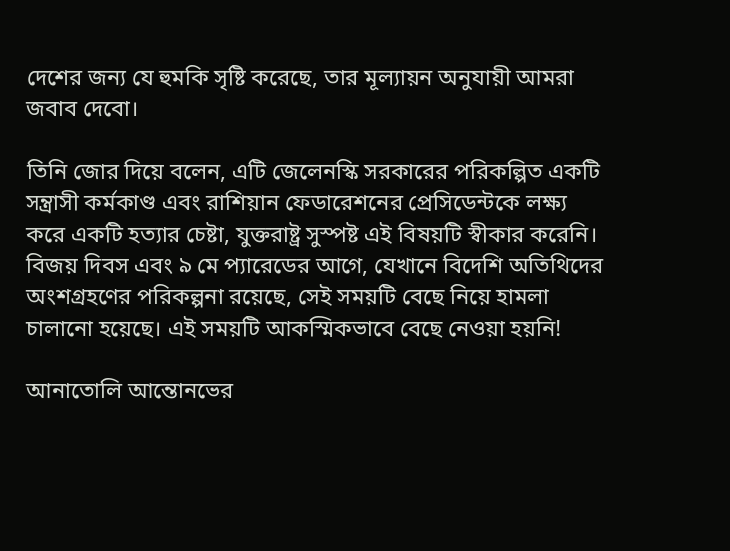দেশের জন্য যে হুমকি সৃষ্টি করেছে, তার মূল্যায়ন অনুযায়ী আমরা জবাব দেবো।

তিনি জোর দিয়ে বলেন, এটি জেলেনস্কি সরকারের পরিকল্পিত একটি সন্ত্রাসী কর্মকাণ্ড এবং রাশিয়ান ফেডারেশনের প্রেসিডেন্টকে লক্ষ্য করে একটি হত্যার চেষ্টা, যুক্তরাষ্ট্র সুস্পষ্ট এই বিষয়টি স্বীকার করেনি। বিজয় দিবস এবং ৯ মে প্যারেডের আগে, যেখানে বিদেশি অতিথিদের অংশগ্রহণের পরিকল্পনা রয়েছে, সেই সময়টি বেছে নিয়ে হামলা চালানো হয়েছে। এই সময়টি আকস্মিকভাবে বেছে নেওয়া হয়নি!

আনাতোলি আন্তোনভের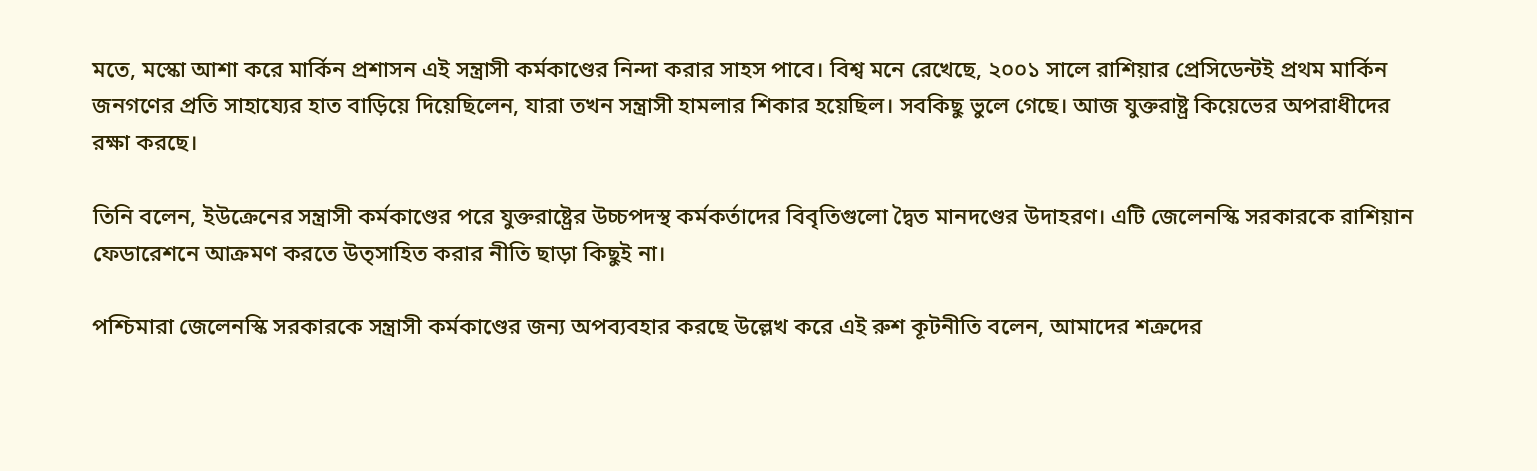মতে, মস্কো আশা করে মার্কিন প্রশাসন এই সন্ত্রাসী কর্মকাণ্ডের নিন্দা করার সাহস পাবে। বিশ্ব মনে রেখেছে, ২০০১ সালে রাশিয়ার প্রেসিডেন্টই প্রথম মার্কিন জনগণের প্রতি সাহায্যের হাত বাড়িয়ে দিয়েছিলেন, যারা তখন সন্ত্রাসী হামলার শিকার হয়েছিল। সবকিছু ভুলে গেছে। আজ যুক্তরাষ্ট্র কিয়েভের অপরাধীদের রক্ষা করছে।

তিনি বলেন, ইউক্রেনের সন্ত্রাসী কর্মকাণ্ডের পরে যুক্তরাষ্ট্রের উচ্চপদস্থ কর্মকর্তাদের বিবৃতিগুলো দ্বৈত মানদণ্ডের উদাহরণ। এটি জেলেনস্কি সরকারকে রাশিয়ান ফেডারেশনে আক্রমণ করতে উত্সাহিত করার নীতি ছাড়া কিছুই না।

পশ্চিমারা জেলেনস্কি সরকারকে সন্ত্রাসী কর্মকাণ্ডের জন্য অপব্যবহার করছে উল্লেখ করে এই রুশ কূটনীতি বলেন, আমাদের শত্রুদের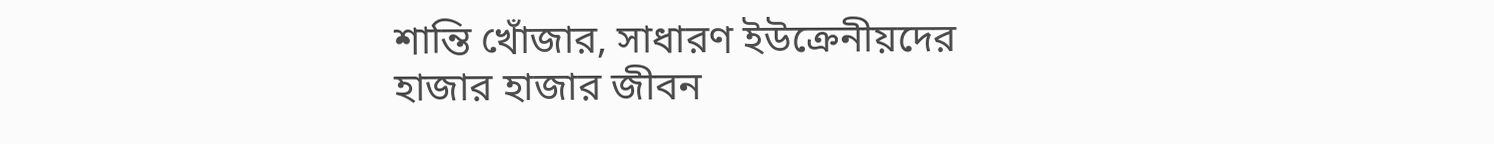শান্তি খোঁজার, সাধারণ ইউক্রেনীয়দের হাজার হাজার জীবন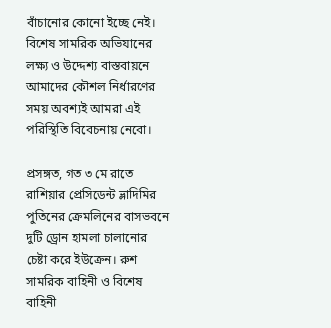বাঁচানোর কোনো ইচ্ছে নেই। বিশেষ সামরিক অভিযানের লক্ষ্য ও উদ্দেশ্য বাস্তবায়নে আমাদের কৌশল নির্ধারণের সময় অবশ্যই আমরা এই পরিস্থিতি বিবেচনায় নেবো।

প্রসঙ্গত, গত ৩ মে রাতে রাশিয়ার প্রেসিডেন্ট ভ্লাদিমির পুতিনের ক্রেমলিনের বাসভবনে দুটি ড্রোন হামলা চালানোর চেষ্টা করে ইউক্রেন। রুশ সামরিক বাহিনী ও বিশেষ বাহিনী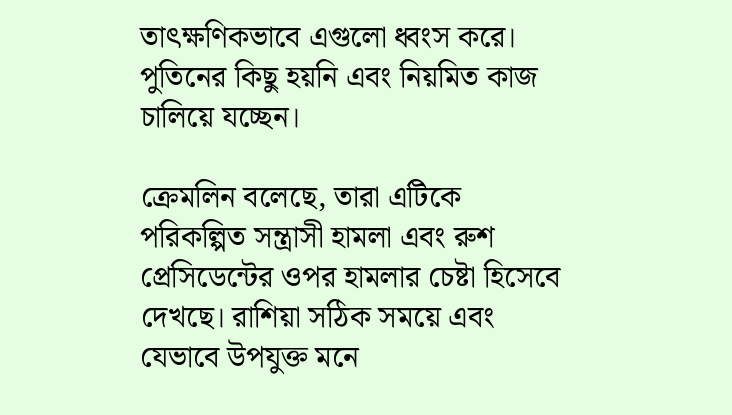তাৎক্ষণিকভাবে এগুলো ধ্বংস করে। পুতিনের কিছু হয়নি এবং নিয়মিত কাজ চালিয়ে যচ্ছেন।

ক্রেমলিন বলেছে, তারা এটিকে পরিকল্পিত সন্ত্রাসী হামলা এবং রুশ প্রেসিডেন্টের ওপর হামলার চেষ্টা হিসেবে দেখছে। রাশিয়া সঠিক সময়ে এবং যেভাবে উপযুক্ত মনে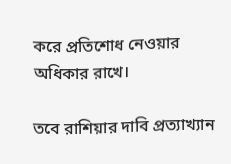করে প্রতিশোধ নেওয়ার অধিকার রাখে।

তবে রাশিয়ার দাবি প্রত্যাখ্যান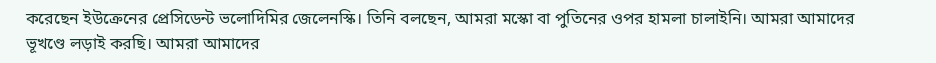করেছেন ইউক্রেনের প্রেসিডেন্ট ভলোদিমির জেলেনস্কি। তিনি বলছেন, আমরা মস্কো বা পুতিনের ওপর হামলা চালাইনি। আমরা আমাদের ভূখণ্ডে লড়াই করছি। আমরা আমাদের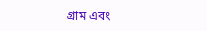গ্রাম এবং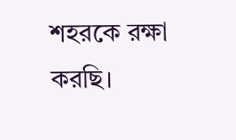শহরকে রক্ষা করছি।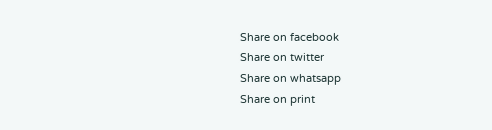Share on facebook
Share on twitter
Share on whatsapp
Share on print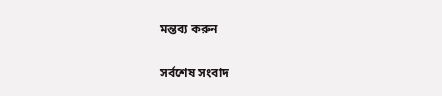মন্তব্য করুন

সর্বশেষ সংবাদ